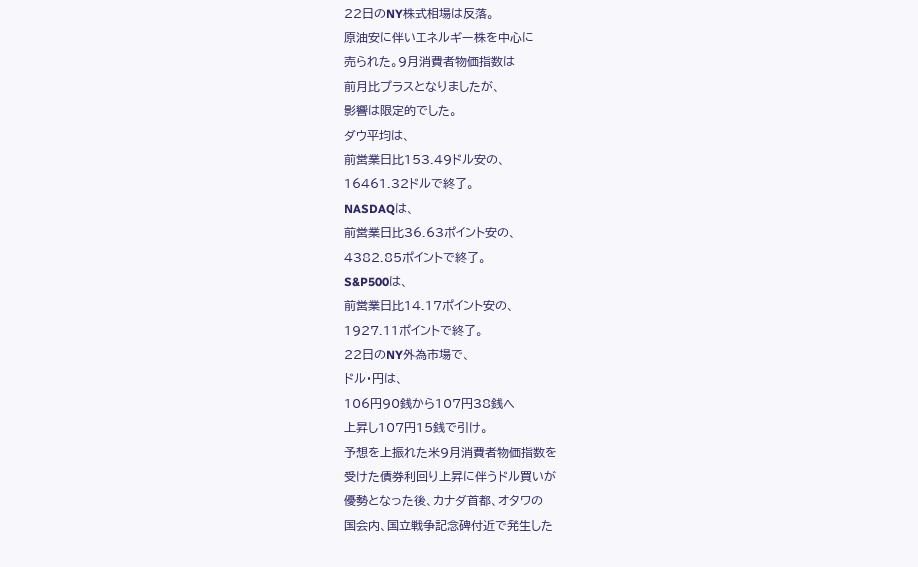22日のNY株式相場は反落。
原油安に伴いエネルギー株を中心に
売られた。9月消費者物価指数は
前月比プラスとなりましたが、
影響は限定的でした。
ダウ平均は、
前営業日比153.49ドル安の、
16461.32ドルで終了。
NASDAQは、
前営業日比36.63ポイント安の、
4382.85ポイントで終了。
S&P500は、
前営業日比14.17ポイント安の、
1927.11ポイントで終了。
22日のNY外為市場で、
ドル・円は、
106円90銭から107円38銭へ
上昇し107円15銭で引け。
予想を上振れた米9月消費者物価指数を
受けた債券利回り上昇に伴うドル買いが
優勢となった後、カナダ首都、オタワの
国会内、国立戦争記念碑付近で発生した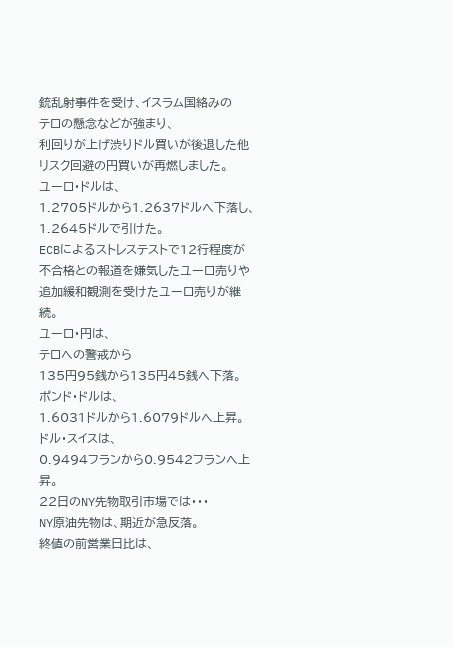銃乱射事件を受け、イスラム国絡みの
テロの懸念などが強まり、
利回りが上げ渋りドル買いが後退した他
リスク回避の円買いが再燃しました。
ユーロ・ドルは、
1.2705ドルから1.2637ドルへ下落し、
1.2645ドルで引けた。
ECBによるストレステストで12行程度が
不合格との報道を嫌気したユーロ売りや
追加緩和観測を受けたユーロ売りが継続。
ユーロ・円は、
テロへの警戒から
135円95銭から135円45銭へ下落。
ポンド・ドルは、
1.6031ドルから1.6079ドルへ上昇。
ドル・スイスは、
0.9494フランから0.9542フランへ上昇。
22日のNY先物取引市場では・・・
NY原油先物は、期近が急反落。
終値の前営業日比は、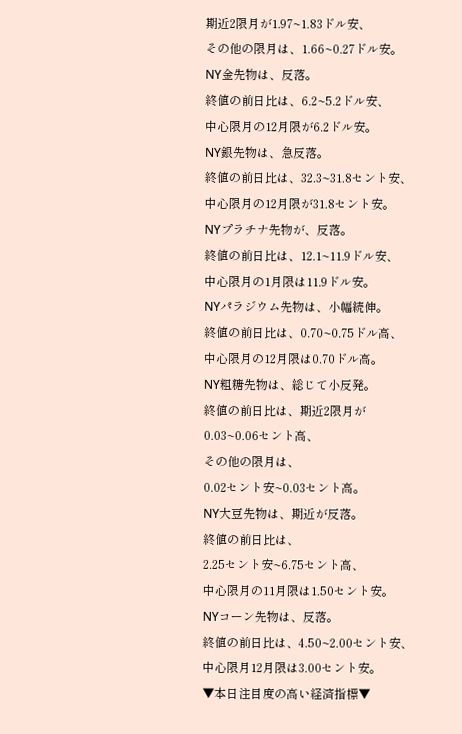期近2限月が1.97~1.83ドル安、
その他の限月は、1.66~0.27ドル安。
NY金先物は、反落。
終値の前日比は、6.2~5.2ドル安、
中心限月の12月限が6.2ドル安。
NY銀先物は、急反落。
終値の前日比は、32.3~31.8セント安、
中心限月の12月限が31.8セント安。
NYプラチナ先物が、反落。
終値の前日比は、12.1~11.9ドル安、
中心限月の1月限は11.9ドル安。
NYパラジウム先物は、小幅続伸。
終値の前日比は、0.70~0.75ドル高、
中心限月の12月限は0.70ドル高。
NY粗糖先物は、総じて小反発。
終値の前日比は、期近2限月が
0.03~0.06セント高、
その他の限月は、
0.02セント安~0.03セント高。
NY大豆先物は、期近が反落。
終値の前日比は、
2.25セント安~6.75セント高、
中心限月の11月限は1.50セント安。
NYコーン先物は、反落。
終値の前日比は、4.50~2.00セント安、
中心限月12月限は3.00セント安。
▼本日注目度の高い経済指標▼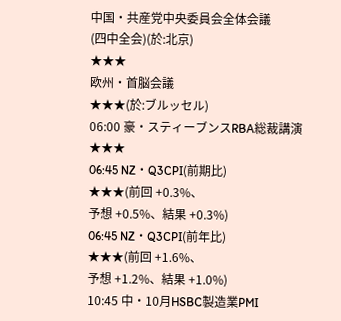中国・共産党中央委員会全体会議
(四中全会)(於:北京)
★★★
欧州・首脳会議
★★★(於:ブルッセル)
06:00 豪・スティーブンスRBA総裁講演
★★★
06:45 NZ・Q3CPI(前期比)
★★★(前回 +0.3%、
予想 +0.5%、結果 +0.3%)
06:45 NZ・Q3CPI(前年比)
★★★(前回 +1.6%、
予想 +1.2%、結果 +1.0%)
10:45 中・10月HSBC製造業PMI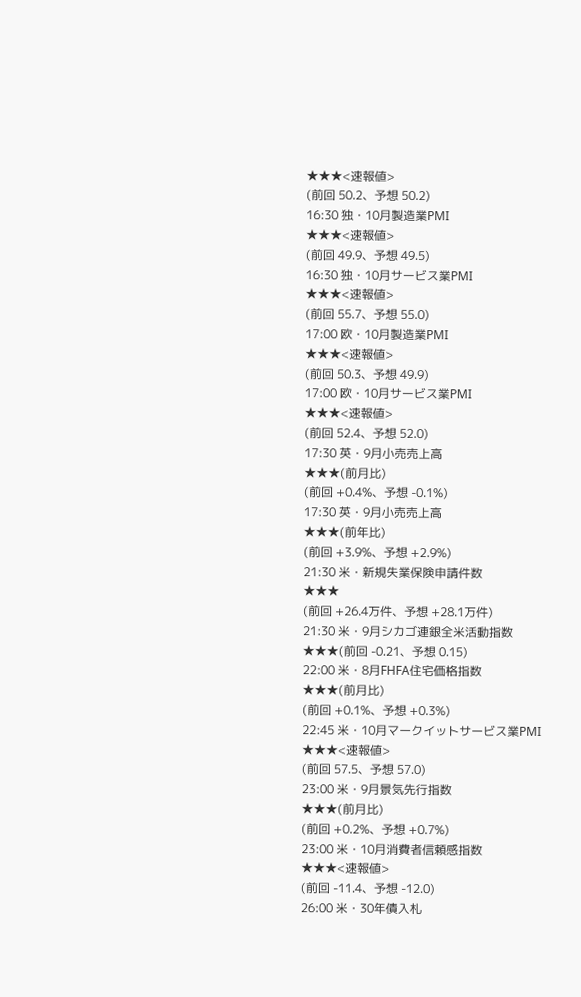★★★<速報値>
(前回 50.2、予想 50.2)
16:30 独・10月製造業PMI
★★★<速報値>
(前回 49.9、予想 49.5)
16:30 独・10月サービス業PMI
★★★<速報値>
(前回 55.7、予想 55.0)
17:00 欧・10月製造業PMI
★★★<速報値>
(前回 50.3、予想 49.9)
17:00 欧・10月サービス業PMI
★★★<速報値>
(前回 52.4、予想 52.0)
17:30 英・9月小売売上高
★★★(前月比)
(前回 +0.4%、予想 -0.1%)
17:30 英・9月小売売上高
★★★(前年比)
(前回 +3.9%、予想 +2.9%)
21:30 米・新規失業保険申請件数
★★★
(前回 +26.4万件、予想 +28.1万件)
21:30 米・9月シカゴ連銀全米活動指数
★★★(前回 -0.21、予想 0.15)
22:00 米・8月FHFA住宅価格指数
★★★(前月比)
(前回 +0.1%、予想 +0.3%)
22:45 米・10月マークイットサービス業PMI
★★★<速報値>
(前回 57.5、予想 57.0)
23:00 米・9月景気先行指数
★★★(前月比)
(前回 +0.2%、予想 +0.7%)
23:00 米・10月消費者信頼感指数
★★★<速報値>
(前回 -11.4、予想 -12.0)
26:00 米・30年債入札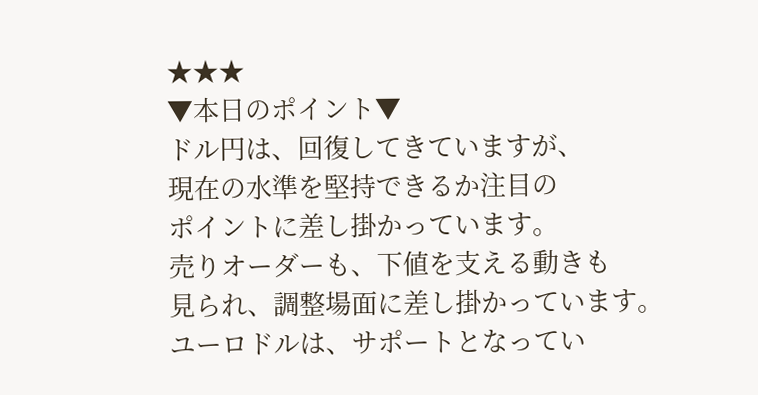★★★
▼本日のポイント▼
ドル円は、回復してきていますが、
現在の水準を堅持できるか注目の
ポイントに差し掛かっています。
売りオーダーも、下値を支える動きも
見られ、調整場面に差し掛かっています。
ユーロドルは、サポートとなってい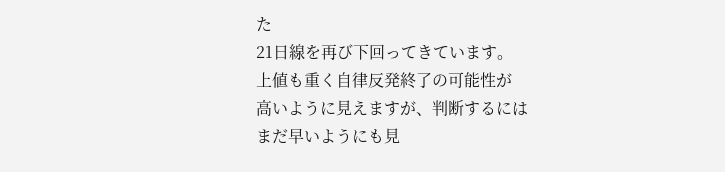た
21日線を再び下回ってきています。
上値も重く自律反発終了の可能性が
高いように見えますが、判断するには
まだ早いようにも見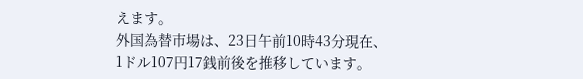えます。
外国為替市場は、23日午前10時43分現在、
1ドル107円17銭前後を推移しています。